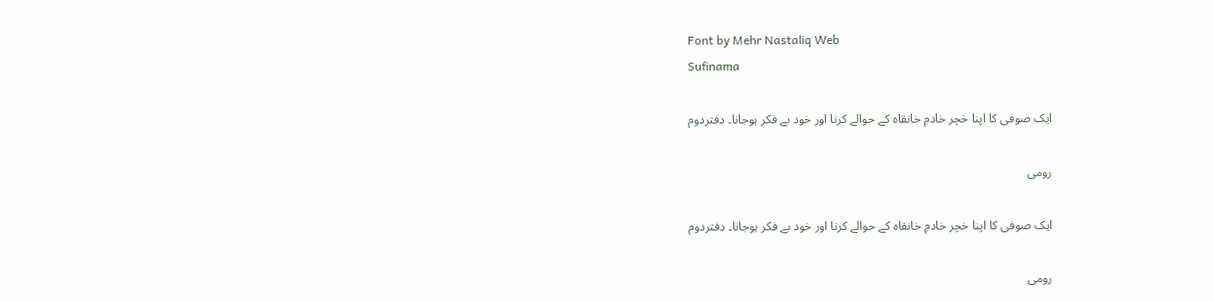Font by Mehr Nastaliq Web
Sufinama

ایک صوفی کا اپنا خچر خادمِ خانقاہ کے حوالے کرنا اور خود بے فکر ہوجانا۔ دفتردوم

رومی

ایک صوفی کا اپنا خچر خادمِ خانقاہ کے حوالے کرنا اور خود بے فکر ہوجانا۔ دفتردوم

رومی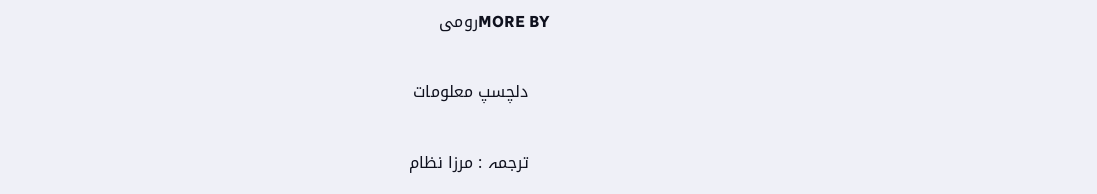MORE BYرومی

    دلچسپ معلومات

    ترجمہ : مرزا نظام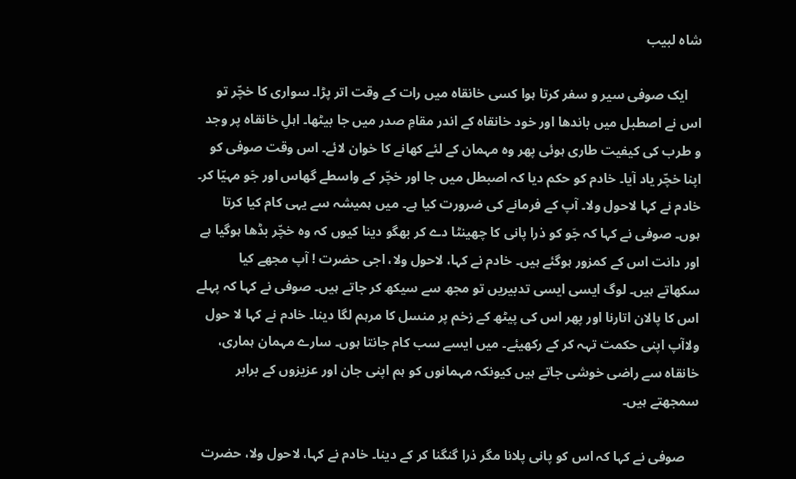شاہ لبیب

    ایک صوفی سیر و سفر کرتا ہوا کسی خانقاہ میں رات کے وقت اتر پڑا۔ سواری کا خچّر تو اس نے اصطبل میں باندھا اور خود خانقاہ کے اندر مقامِ صدر میں جا بیٹھا۔ اہلِ خانقاہ پر وجد و طرب کی کیفیت طاری ہوئی پھر وہ مہمان کے لئے کھانے کا خوان لائے۔ اس وقت صوفی کو اپنا خچّر یاد آیا۔ خادم کو حکم دیا کہ اصبطل میں جا اور خچّر کے واسطے گھاس اور جَو مہیّا کر۔ خادم نے کہا لاحول ولا۔ آپ کے فرمانے کی ضرورت کیا ہے۔ میں ہمیشہ سے یہی کام کیا کرتا ہوں۔ صوفی نے کہا کہ جَو کو ذرا پانی کا چھینٹا دے کر بھگو دینا کیوں کہ وہ خچّر بڈھا ہوگیا ہے اور دانت اس کے کمزور ہوگئے ہیں۔ خادم نے کہا، لاحول ولا، اجی حضرت ! آپ مجھے کیا سکھاتے ہیں۔ لوگ ایسی ایسی تدبیریں تو مجھ سے سیکھ کر جاتے ہیں۔ صوفی نے کہا کہ پہلے اس کا پالان اتارنا اور پھر اس کی پیٹھ کے زخم پر منسل کا مرہم لگا دینا۔ خادم نے کہا لا حول ولاآپ اپنی حکمت تہہ کر کے رکھیئے۔ میں ایسے سب کام جانتا ہوں۔ سارے مہمان ہماری، خانقاہ سے راضی خوشی جاتے ہیں کیونکہ مہمانوں کو ہم اپنی جان اور عزیزوں کے برابر سمجھتے ہیں۔

    صوفی نے کہا کہ اس کو پانی پلانا مگر ذرا گنگنا کر کے دینا۔ خادم نے کہا، لاحول ولا، حضرت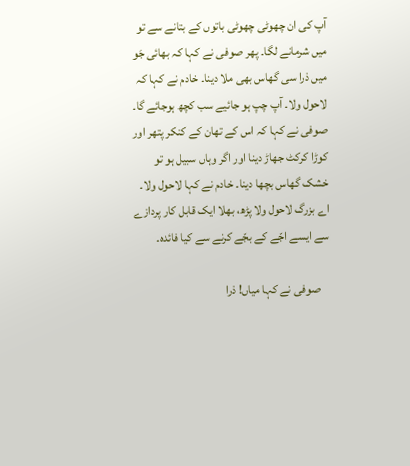آپ کی ان چھوٹی چھوٹی باتوں کے بتانے سے تو میں شرمانے لگا۔ پھر صوفی نے کہا کہ بھائی جَو میں ذرا سی گھاس بھی ملا دینا۔ خادم نے کہا کہ لاحول ولا۔ آپ چپ ہو جائیے سب کچھ ہوجائے گا۔ صوفی نے کہا کہ اس کے تھان کے کنکر پتھر اور کوڑا کرکٹ جھاڑ دینا اور اگر وہاں سبیل ہو تو خشک گھاس بچھا دینا۔ خادم نے کہا لاحول ولا۔ اے بزرگ لاحول ولا پڑھ، بھلا ایک قابل کار پردازے سے ایسے اجّے کے بجّے کرنے سے کیا فائدہ۔

    صوفی نے کہا میاں! ذرا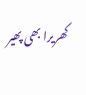کھریرا بھی پھیر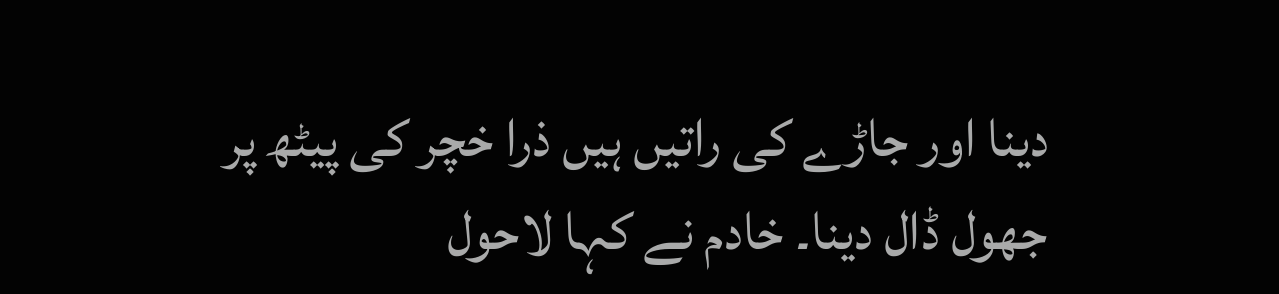دینا اور جاڑے کی راتیں ہیں ذرا خچر کی پیٹھ پر جھول ڈال دینا۔ خادم نے کہا لاحول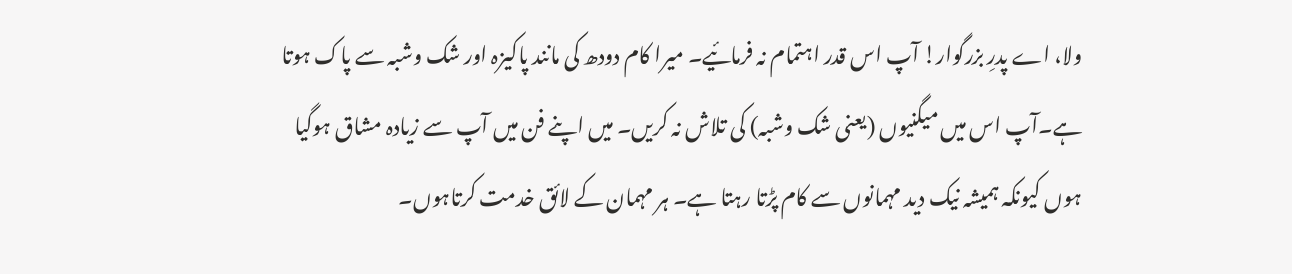ولا، اے پدرِ بزرگوار! آپ اس قدر اہتمام نہ فرمائیے۔ میرا کام دودھ کی مانند پاکیزہ اور شک وشبہ سے پاک ہوتا ہے۔آپ اس میں میگنیوں (یعنی شک وشبہ) کی تلاش نہ کریں۔ میں اپنے فن میں آپ سے زیادہ مشاق ہوگیا ہوں کیونکہ ہمیشہ نیک دید مہمانوں سے کام پڑتا رہتا ہے۔ ہر مہمان کے لائق خدمت کرتاہوں۔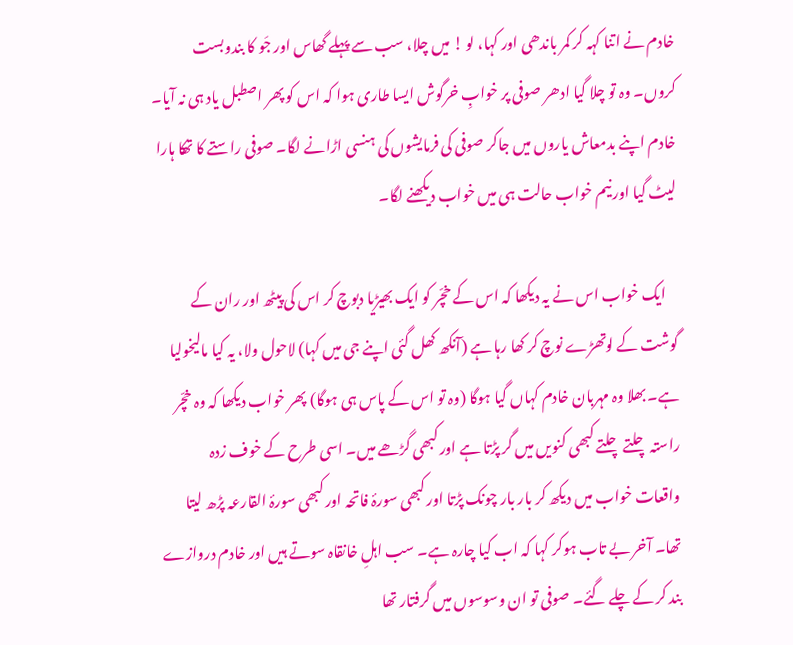خادم نے اتنا کہہ کر کمر باندھی اور کہا، لو ! میں چلا، سب سے پہلے گھاس اور جَو کا بندوبست کروں۔ وہ تو چلا گیا ادھر صوفی پر خوابِ خرگوش ایسا طاری ہوا کہ اس کو پھر اصطبل یاد ہی نہ آیا۔ خادم اپنے بدمعاش یاروں میں جاکر صوفی کی فرمایشوں کی ہنسی اڑانے لگا۔ صوفی راستے کا تھکا ہارا لیٹ گیا اور نیم خواب حالت ہی میں خواب دیکھنے لگا۔

    ایک خواب اس نے یہ دیکھا کہ اس کے خچّر کو ایک بھیڑیا دبوچ کر اس کی پیٹھ اور ران کے گوشت کے لوتھڑے نوچ کر کھا رہا ہے (آنکھ کھل گئی اپنے جی میں کہا) لاحول ولا، یہ کیا مالیخولیا ہے۔ بھلا وہ مہربان خادم کہاں گیا ہوگا (وہ تو اس کے پاس ہی ہوگا) پھر خواب دیکھا کہ وہ خچّر راستہ چلتے چلتے کبھی کنویں میں گر پڑتا ہے اور کبھی گڑھے میں۔ اسی طرح کے خوف زدہ واقعات خواب میں دیکھ کر بار بار چونک پڑتا اور کبھی سورۂ فاتحہ اور کبھی سورۂ القارعہ پڑھ لیتا تھا۔ آخر بے تاب ہوکر کہا کہ اب کیا چارہ ہے۔ سب اہلِ خانقاہ سوتے ہیں اور خادم دروازے بند کر کے چلے گئے۔ صوفی تو ان وسوسوں میں گرفتار تھا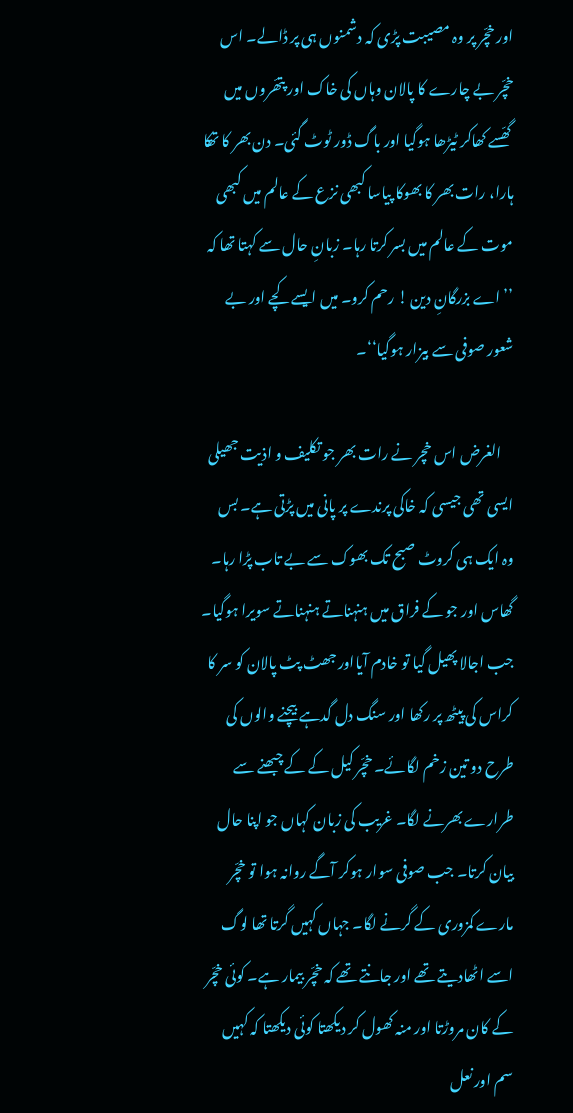اور خچّر پر وہ مصیبت پڑی کہ دشمنوں ہی پر ڈالے۔ اس خچّر بے چارے کا پالان وہاں کی خاک اور پتھّروں میں گھّسے کھاکر ٹیڑھا ہوگیا اور باگ ڈور ٹوٹ گئی۔ دن بھر کا تھکا ہارا، رات بھر کا بھوکا پیاسا کبھی نزع کے عالم میں کبھی موت کے عالم میں بسر کرتا رہا۔ زبانِ حال سے کہتا تھا کہ ’’اے بزرگانِ دین ! رحم کرو۔ میں ایسے کچے اور بے شعور صوفی سے بیزار ہوگیا‘‘۔

    الغرض اس خچر نے رات بھر جو تکلیف و اذیت جھیلی ایسی تھی جیسی کہ خاکی پرندے پر پانی میں پڑتی ہے۔ بس وہ ایک ہی کروٹ صبح تک بھوک سے بے تاب پڑا رہا۔ گھاس اور جو کے فراق میں ہنہناتے ہنہناتے سویرا ہوگیا۔ جب اجالا پھیل گیا تو خادم آیااور جھٹ پٹ پالان کو سر کا کراس کی پیٹھ پر رکھا اور سنگ دل گدہے بیچنے والوں کی طرح دو تین زخم لگائے۔ خچّر کیل کے کے چبھنے سے طرارے بھرنے لگا۔ غریب کی زبان کہاں جو اپنا حال بیان کرتا۔ جب صوفی سوار ہوکر آگے روانہ ہوا تو خچّر مارے کمزوری کے گرنے لگا۔ جہاں کہیں گرتا تھا لوگ اسے اٹھادیتے تھے اور جانتے تھے کہ خچّر بیمار ہے۔ کوئی خچّر کے کان مروڑتا اور منہ کھول کر دیکھتا کوئی دیکھتا کہ کہیں سم اور نعل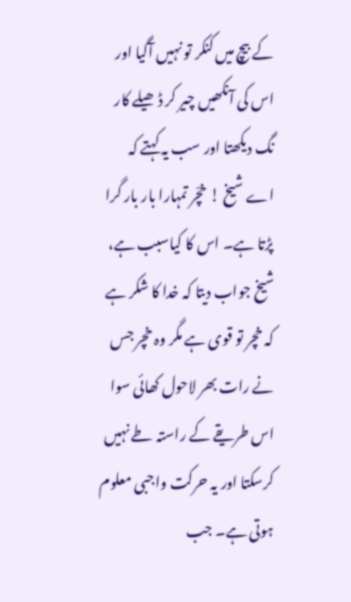کے بیچ میں کنکر تو نہیں آگیا اور اس کی آنکھیں چیر کر ڈھیلے کار نگ دیکھتا اور سب یہ کہتے کہ اے شیخ ! خچّر تمہارا بار بار گرا پڑتا ہے۔ اس کا کیاسبب ہے، شیخ جواب دیتا کہ خدا کا شکر ہے کہ خچر تو قوی ہے مگر وہ خچر جس نے رات بھر لاحول کھائی سوا اس طریقے کے راستہ طے نہیں کرسکتا اور یہ حرکت واجبی معلوم ہوتی ہے۔ جب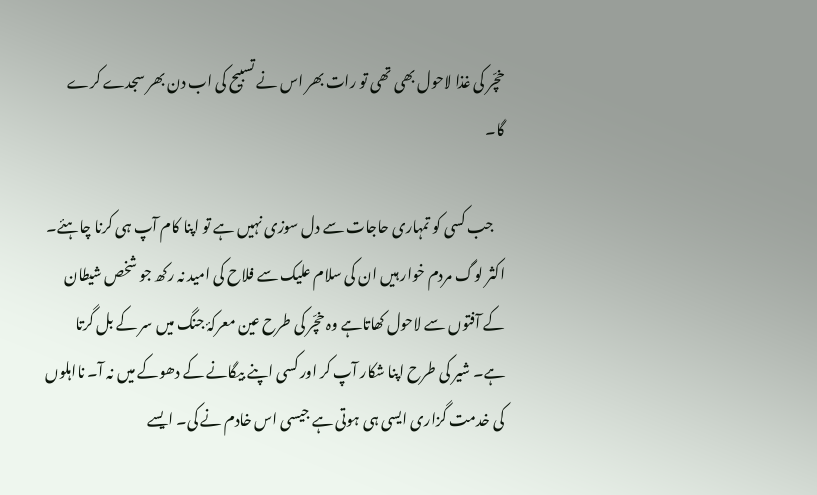خچّر کی غذا لاحول بھی تھی تو رات بھر اس نے تسبیح کی اب دن بھر سجدے کرے گا۔

    جب کسی کو تمہاری حاجات سے دل سوزی نہیں ہے تو اپنا کام آپ ہی کرنا چاہئے۔ اکثر لوگ مردم خوار ہیں ان کی سلام علیک سے فلاح کی امید نہ رکھ جو شخص شیطان کے آفتوں سے لاحول کھاتاہے وہ خچّر کی طرح عین معرکۂ جنگ میں سر کے بل گرتا ہے۔ شیر کی طرح اپنا شکار آپ کر اور کسی اپنے بیگانے کے دھوکے میں نہ آ۔ نااہلوں کی خدمت گزاری ایسی ہی ہوتی ہے جیسی اس خادم نے کی۔ ایسے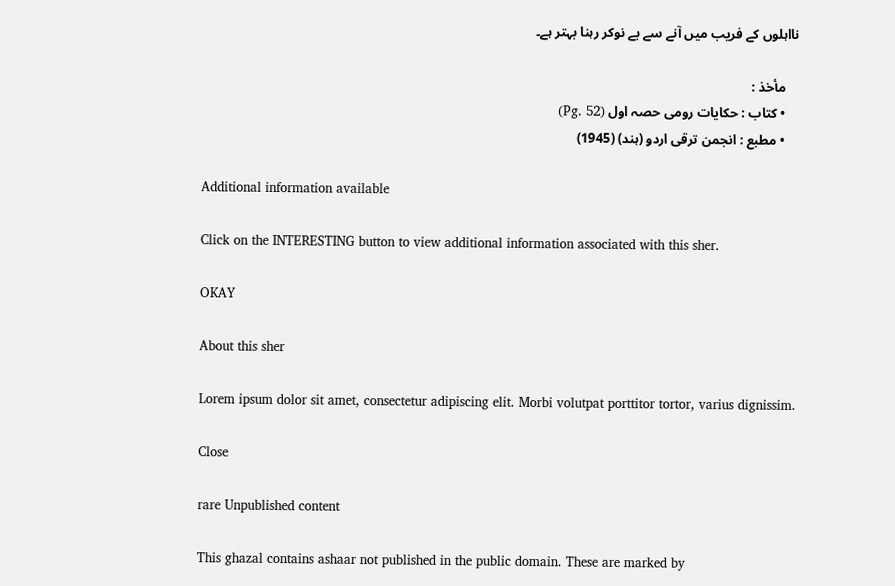نااہلوں کے فریب میں آنے سے بے نوکر رہنا بہتر ہے۔

    مأخذ :
    • کتاب : حکایات رومی حصہ اول (Pg. 52)
    • مطبع : انجمن ترقی اردو (ہند) (1945)

    Additional information available

    Click on the INTERESTING button to view additional information associated with this sher.

    OKAY

    About this sher

    Lorem ipsum dolor sit amet, consectetur adipiscing elit. Morbi volutpat porttitor tortor, varius dignissim.

    Close

    rare Unpublished content

    This ghazal contains ashaar not published in the public domain. These are marked by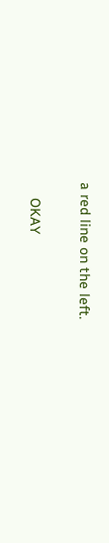a red line on the left.

    OKAY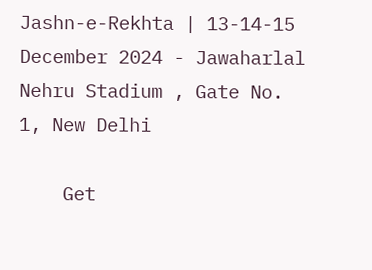Jashn-e-Rekhta | 13-14-15 December 2024 - Jawaharlal Nehru Stadium , Gate No. 1, New Delhi

    Get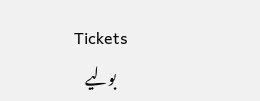Tickets
    بولیے